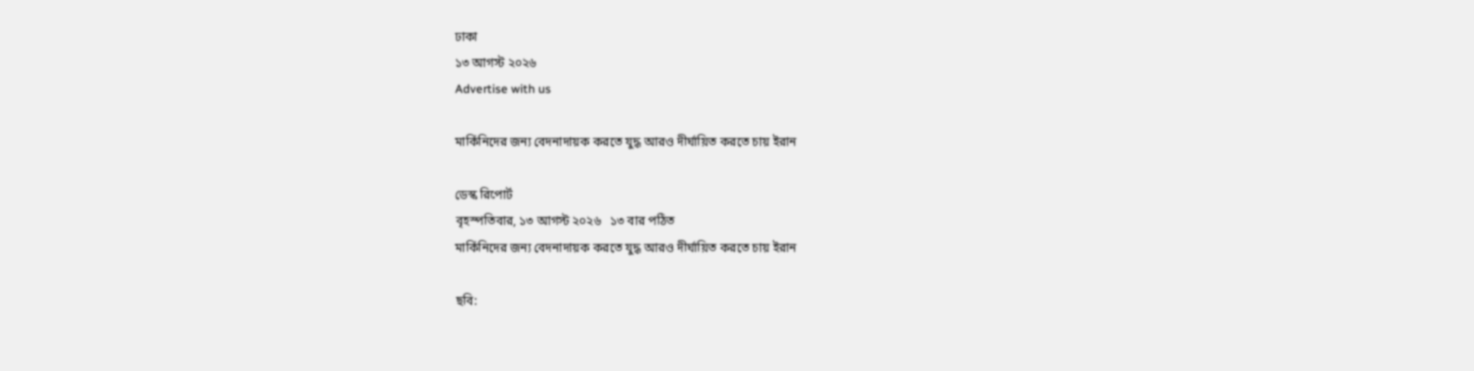ঢাকা
১৩ আগস্ট ২০২৬
Advertise with us

মার্কিনিদের জন্য বেদনাদায়ক করতে যুদ্ধ আরও দীর্ঘায়িত করতে চায় ইরান

ডেস্ক রিপোর্ট
বৃহস্পতিবার, ১৩ আগস্ট ২০২৬   ১৩ বার পঠিত
মার্কিনিদের জন্য বেদনাদায়ক করতে যুদ্ধ আরও দীর্ঘায়িত করতে চায় ইরান

ছবি: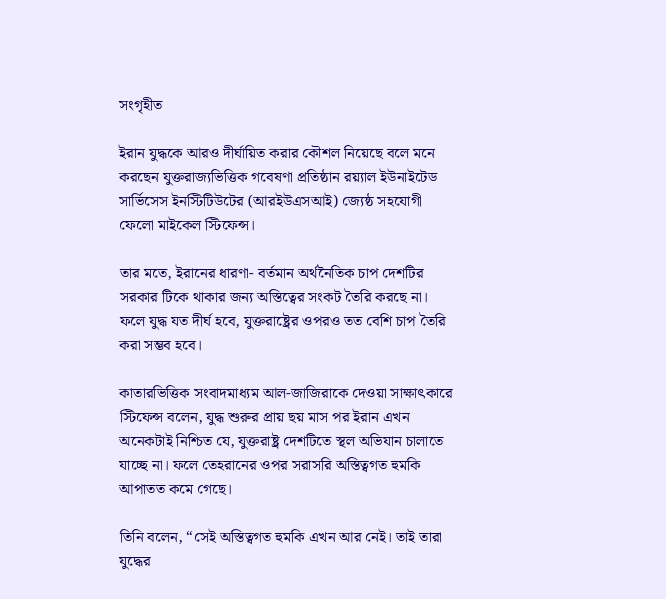সংগৃহীত

ইরান যুদ্ধকে আরও দীর্ঘায়িত করার কৌশল নিয়েছে বলে মনে করছেন যুক্তরাজ্যভিত্তিক গবেষণা প্রতিষ্ঠান রয়্যাল ইউনাইটেড সার্ভিসেস ইনস্টিটিউটের (আরইউএসআই) জ্যেষ্ঠ সহযোগী ফেলো মাইকেল স্টিফেন্স।

তার মতে, ইরানের ধারণা- বর্তমান অর্থনৈতিক চাপ দেশটির সরকার টিকে থাকার জন্য অস্তিত্বের সংকট তৈরি করছে না। ফলে যুদ্ধ যত দীর্ঘ হবে, যুক্তরাষ্ট্রের ওপরও তত বেশি চাপ তৈরি করা সম্ভব হবে।

কাতারভিত্তিক সংবাদমাধ্যম আল-জাজিরাকে দেওয়া সাক্ষাৎকারে স্টিফেন্স বলেন, যুদ্ধ শুরুর প্রায় ছয় মাস পর ইরান এখন অনেকটাই নিশ্চিত যে, যুক্তরাষ্ট্র দেশটিতে স্থল অভিযান চালাতে যাচ্ছে না। ফলে তেহরানের ওপর সরাসরি অস্তিত্বগত হুমকি আপাতত কমে গেছে।

তিনি বলেন, “সেই অস্তিত্বগত হুমকি এখন আর নেই। তাই তারা যুদ্ধের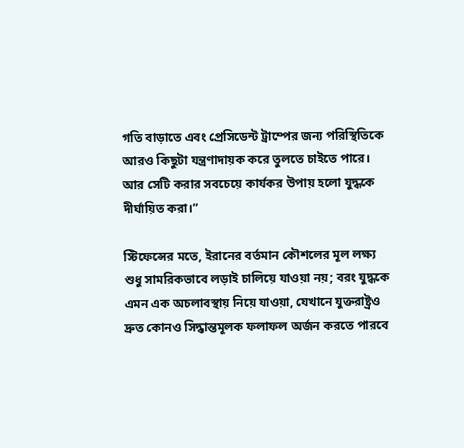গতি বাড়াতে এবং প্রেসিডেন্ট ট্রাম্পের জন্য পরিস্থিতিকে আরও কিছুটা যন্ত্রণাদায়ক করে তুলতে চাইতে পারে। আর সেটি করার সবচেয়ে কার্যকর উপায় হলো যুদ্ধকে দীর্ঘায়িত করা।”

স্টিফেন্সের মতে, ইরানের বর্তমান কৌশলের মূল লক্ষ্য শুধু সামরিকভাবে লড়াই চালিয়ে যাওয়া নয়; বরং যুদ্ধকে এমন এক অচলাবস্থায় নিয়ে যাওয়া, যেখানে যুক্তরাষ্ট্রও দ্রুত কোনও সিদ্ধান্তমূলক ফলাফল অর্জন করতে পারবে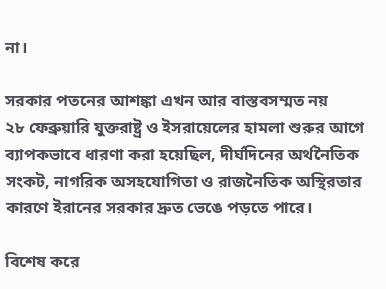না।

সরকার পতনের আশঙ্কা এখন আর বাস্তবসম্মত নয়
২৮ ফেব্রুয়ারি যুক্তরাষ্ট্র ও ইসরায়েলের হামলা শুরুর আগে ব্যাপকভাবে ধারণা করা হয়েছিল, দীর্ঘদিনের অর্থনৈতিক সংকট, নাগরিক অসহযোগিতা ও রাজনৈতিক অস্থিরতার কারণে ইরানের সরকার দ্রুত ভেঙে পড়তে পারে।

বিশেষ করে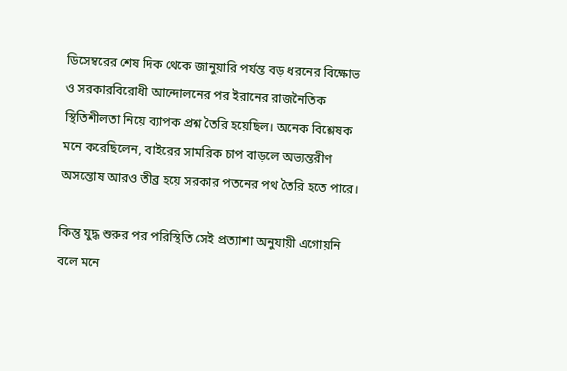ডিসেম্বরের শেষ দিক থেকে জানুয়ারি পর্যন্ত বড় ধরনের বিক্ষোভ ও সরকারবিরোধী আন্দোলনের পর ইরানের রাজনৈতিক স্থিতিশীলতা নিয়ে ব্যাপক প্রশ্ন তৈরি হয়েছিল। অনেক বিশ্লেষক মনে করেছিলেন, বাইরের সামরিক চাপ বাড়লে অভ্যন্তরীণ অসন্তোষ আরও তীব্র হয়ে সরকার পতনের পথ তৈরি হতে পারে।

কিন্তু যুদ্ধ শুরুর পর পরিস্থিতি সেই প্রত্যাশা অনুযায়ী এগোয়নি বলে মনে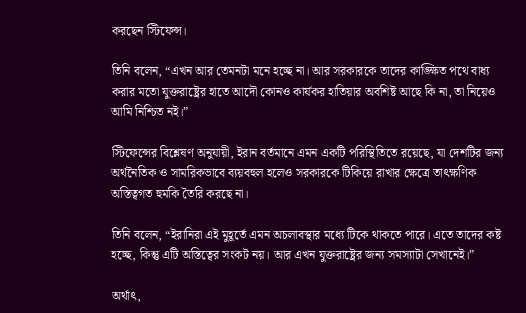করছেন স্টিফেন্স।

তিনি বলেন, “এখন আর তেমনটা মনে হচ্ছে না। আর সরকারকে তাদের কাঙ্ক্ষিত পথে বাধ্য করার মতো যুক্তরাষ্ট্রের হাতে আদৌ কোনও কার্যকর হাতিয়ার অবশিষ্ট আছে কি না, তা নিয়েও আমি নিশ্চিত নই।”

স্টিফেন্সের বিশ্লেষণ অনুযায়ী, ইরান বর্তমানে এমন একটি পরিস্থিতিতে রয়েছে, যা দেশটির জন্য অর্থনৈতিক ও সামরিকভাবে ব্যয়বহুল হলেও সরকারকে টিকিয়ে রাখার ক্ষেত্রে তাৎক্ষণিক অস্তিত্বগত হুমকি তৈরি করছে না।

তিনি বলেন, “ইরানিরা এই মুহূর্তে এমন অচলাবস্থার মধ্যে টিকে থাকতে পারে। এতে তাদের কষ্ট হচ্ছে, কিন্তু এটি অস্তিত্বের সংকট নয়। আর এখন যুক্তরাষ্ট্রের জন্য সমস্যাটা সেখানেই।”

অর্থাৎ,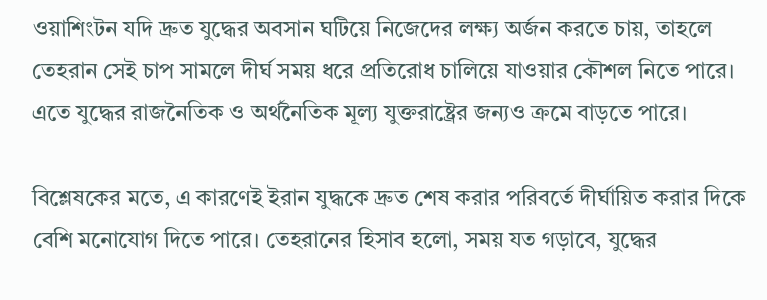ওয়াশিংটন যদি দ্রুত যুদ্ধের অবসান ঘটিয়ে নিজেদের লক্ষ্য অর্জন করতে চায়, তাহলে তেহরান সেই চাপ সামলে দীর্ঘ সময় ধরে প্রতিরোধ চালিয়ে যাওয়ার কৌশল নিতে পারে। এতে যুদ্ধের রাজনৈতিক ও অর্থনৈতিক মূল্য যুক্তরাষ্ট্রের জন্যও ক্রমে বাড়তে পারে।

বিশ্লেষকের মতে, এ কারণেই ইরান যুদ্ধকে দ্রুত শেষ করার পরিবর্তে দীর্ঘায়িত করার দিকে বেশি মনোযোগ দিতে পারে। তেহরানের হিসাব হলো, সময় যত গড়াবে, যুদ্ধের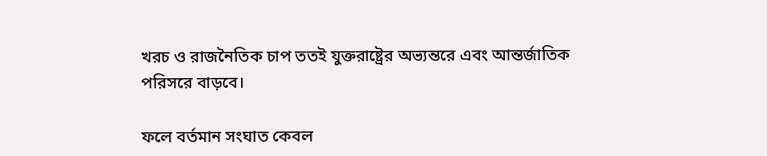খরচ ও রাজনৈতিক চাপ ততই যুক্তরাষ্ট্রের অভ্যন্তরে এবং আন্তর্জাতিক পরিসরে বাড়বে।

ফলে বর্তমান সংঘাত কেবল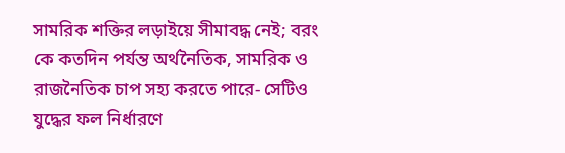সামরিক শক্তির লড়াইয়ে সীমাবদ্ধ নেই; বরং কে কতদিন পর্যন্ত অর্থনৈতিক, সামরিক ও রাজনৈতিক চাপ সহ্য করতে পারে- সেটিও যুদ্ধের ফল নির্ধারণে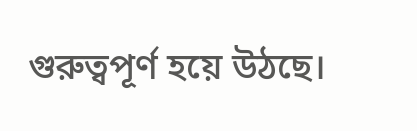গুরুত্বপূর্ণ হয়ে উঠছে।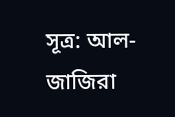সূত্র: আল-জাজিরা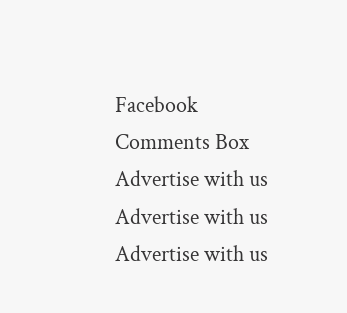Facebook Comments Box
Advertise with us
Advertise with us
Advertise with us